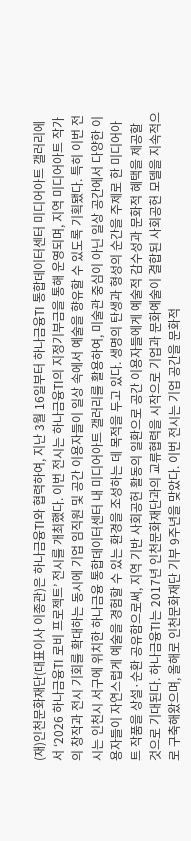(재)인천문화재단(대표이사 이종관)은 하나금융TI와 협력하여, 지난 3월 16일부터 하나금융TI 통합데이터센터 미디어아트 갤러리에서 ‘2026 하나금융TI 로비 프로젝트’ 전시를 개최했다. 이번 전시는 하나금융TI의 지정기부금을 통해 운영되며, 지역 미디어아트 작가의 창작과 전시 기회를 확대하는 동시에 기업 임직원 및 공간 이용자들이 일상 속에서 예술을 향유할 수 있도록 기획됐다. 특히 이번 전시는 인천시 서구에 위치한 하나금융 통합데이터센터 내 미디어아트 갤러리를 활용하여, 미술관 중심이 아닌 일상 공간에서 다양한 이용자들이 자연스럽게 예술을 경험할 수 있는 환경을 조성하는 데 목적을 두고 있다. 생명의 탄생과 형성의 순간을 주제로 한 미디어아트 작품을 상설·순환 공유함으로써, 지역 기반 사회공헌 활동의 일환으로 공간 이용자들에게 예술적 감수성과 문화적 혜택을 제공할 것으로 기대된다. 하나금융TI는 2017년 인천문화재단과의 교류협력을 시작으로 기업과 문화예술이 결합된 사회공헌 모델을 지속적으로 구축해왔으며, 올해로 인천문화재단 기부 9주년을 맞았다. 이번 전시는 기업 공간을 문화적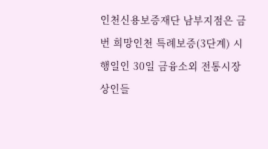인천신용보증재단 남부지점은 금번 희망인천 특례보증(3단계) 시행일인 30일 금융소외 전통시장 상인들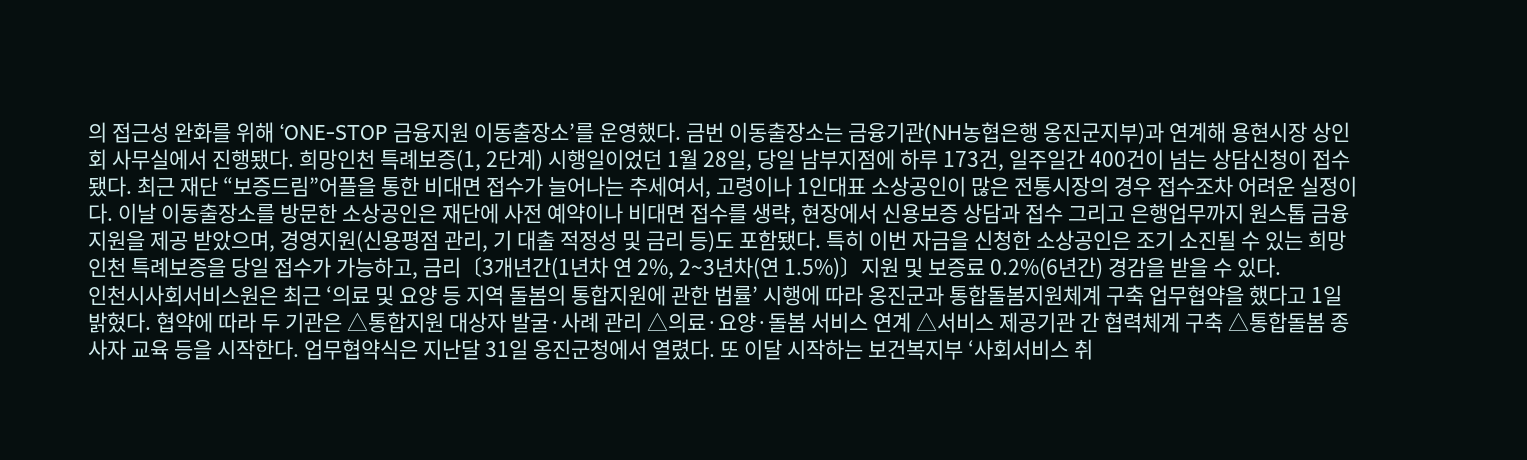의 접근성 완화를 위해 ‘ONE-STOP 금융지원 이동출장소’를 운영했다. 금번 이동출장소는 금융기관(NH농협은행 옹진군지부)과 연계해 용현시장 상인회 사무실에서 진행됐다. 희망인천 특례보증(1, 2단계) 시행일이었던 1월 28일, 당일 남부지점에 하루 173건, 일주일간 400건이 넘는 상담신청이 접수됐다. 최근 재단 “보증드림”어플을 통한 비대면 접수가 늘어나는 추세여서, 고령이나 1인대표 소상공인이 많은 전통시장의 경우 접수조차 어려운 실정이다. 이날 이동출장소를 방문한 소상공인은 재단에 사전 예약이나 비대면 접수를 생략, 현장에서 신용보증 상담과 접수 그리고 은행업무까지 원스톱 금융지원을 제공 받았으며, 경영지원(신용평점 관리, 기 대출 적정성 및 금리 등)도 포함됐다. 특히 이번 자금을 신청한 소상공인은 조기 소진될 수 있는 희망인천 특례보증을 당일 접수가 가능하고, 금리〔3개년간(1년차 연 2%, 2~3년차(연 1.5%)〕지원 및 보증료 0.2%(6년간) 경감을 받을 수 있다.
인천시사회서비스원은 최근 ‘의료 및 요양 등 지역 돌봄의 통합지원에 관한 법률’ 시행에 따라 옹진군과 통합돌봄지원체계 구축 업무협약을 했다고 1일 밝혔다. 협약에 따라 두 기관은 △통합지원 대상자 발굴·사례 관리 △의료·요양·돌봄 서비스 연계 △서비스 제공기관 간 협력체계 구축 △통합돌봄 종사자 교육 등을 시작한다. 업무협약식은 지난달 31일 옹진군청에서 열렸다. 또 이달 시작하는 보건복지부 ‘사회서비스 취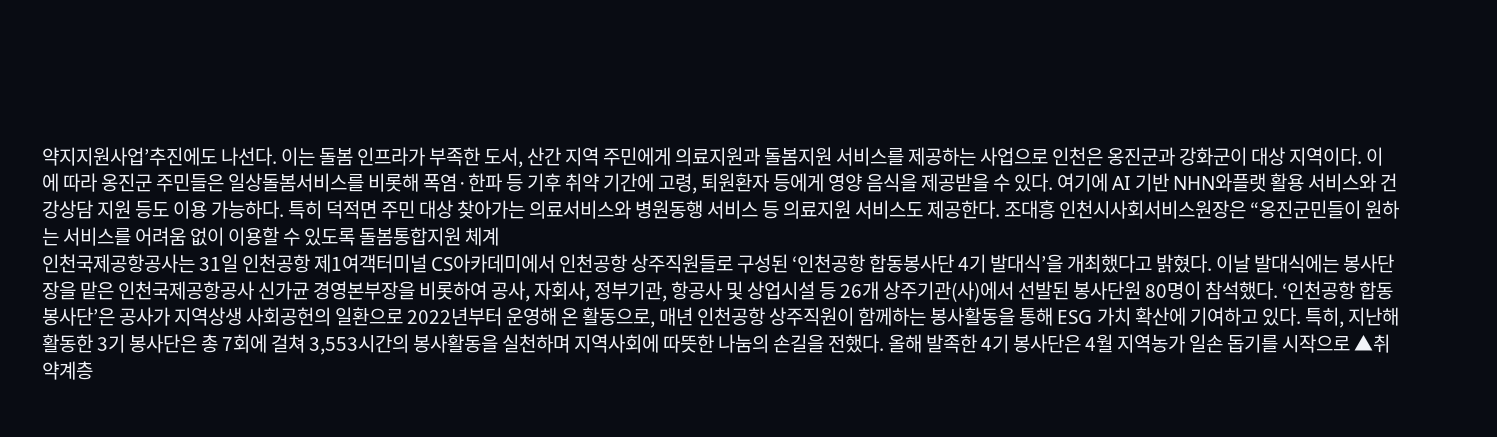약지지원사업’추진에도 나선다. 이는 돌봄 인프라가 부족한 도서, 산간 지역 주민에게 의료지원과 돌봄지원 서비스를 제공하는 사업으로 인천은 옹진군과 강화군이 대상 지역이다. 이에 따라 옹진군 주민들은 일상돌봄서비스를 비롯해 폭염·한파 등 기후 취약 기간에 고령, 퇴원환자 등에게 영양 음식을 제공받을 수 있다. 여기에 AI 기반 NHN와플랫 활용 서비스와 건강상담 지원 등도 이용 가능하다. 특히 덕적면 주민 대상 찾아가는 의료서비스와 병원동행 서비스 등 의료지원 서비스도 제공한다. 조대흥 인천시사회서비스원장은 “옹진군민들이 원하는 서비스를 어려움 없이 이용할 수 있도록 돌봄통합지원 체계
인천국제공항공사는 31일 인천공항 제1여객터미널 CS아카데미에서 인천공항 상주직원들로 구성된 ‘인천공항 합동봉사단 4기 발대식’을 개최했다고 밝혔다. 이날 발대식에는 봉사단장을 맡은 인천국제공항공사 신가균 경영본부장을 비롯하여 공사, 자회사, 정부기관, 항공사 및 상업시설 등 26개 상주기관(사)에서 선발된 봉사단원 80명이 참석했다. ‘인천공항 합동봉사단’은 공사가 지역상생 사회공헌의 일환으로 2022년부터 운영해 온 활동으로, 매년 인천공항 상주직원이 함께하는 봉사활동을 통해 ESG 가치 확산에 기여하고 있다. 특히, 지난해 활동한 3기 봉사단은 총 7회에 걸쳐 3,553시간의 봉사활동을 실천하며 지역사회에 따뜻한 나눔의 손길을 전했다. 올해 발족한 4기 봉사단은 4월 지역농가 일손 돕기를 시작으로 ▲취약계층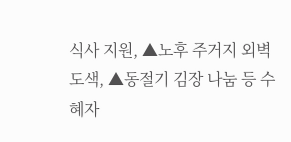식사 지원, ▲노후 주거지 외벽 도색, ▲동절기 김장 나눔 등 수혜자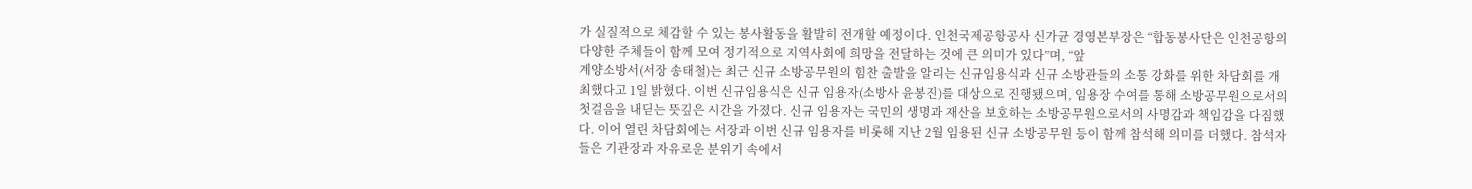가 실질적으로 체감할 수 있는 봉사활동을 활발히 전개할 예정이다. 인천국제공항공사 신가균 경영본부장은 “합동봉사단은 인천공항의 다양한 주체들이 함께 모여 정기적으로 지역사회에 희망을 전달하는 것에 큰 의미가 있다”며, “앞
계양소방서(서장 송태철)는 최근 신규 소방공무원의 힘찬 출발을 알리는 신규임용식과 신규 소방관들의 소통 강화를 위한 차담회를 개최했다고 1일 밝혔다. 이번 신규임용식은 신규 임용자(소방사 윤봉진)를 대상으로 진행됐으며, 임용장 수여를 통해 소방공무원으로서의 첫걸음을 내딛는 뜻깊은 시간을 가졌다. 신규 임용자는 국민의 생명과 재산을 보호하는 소방공무원으로서의 사명감과 책임감을 다짐했다. 이어 열린 차담회에는 서장과 이번 신규 임용자를 비롯해 지난 2월 임용된 신규 소방공무원 등이 함께 참석해 의미를 더했다. 참석자들은 기관장과 자유로운 분위기 속에서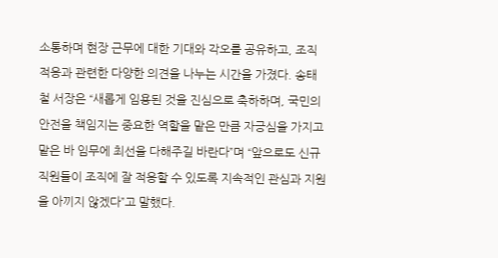소통하며 현장 근무에 대한 기대와 각오를 공유하고, 조직 적응과 관련한 다양한 의견을 나누는 시간을 가졌다. 송태철 서장은 “새롭게 임용된 것을 진심으로 축하하며, 국민의 안전을 책임지는 중요한 역할을 맡은 만큼 자긍심을 가지고 맡은 바 임무에 최선을 다해주길 바란다”며 “앞으로도 신규 직원들이 조직에 잘 적응할 수 있도록 지속적인 관심과 지원을 아끼지 않겠다”고 말했다.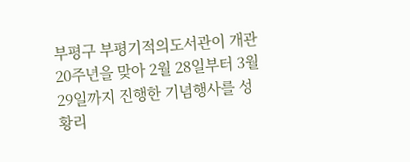부평구 부평기적의도서관이 개관 20주년을 맞아 2월 28일부터 3월 29일까지 진행한 기념행사를 성황리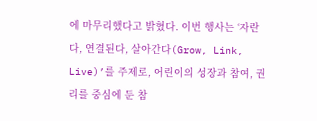에 마무리했다고 밝혔다. 이번 행사는 ‘자란다, 연결된다, 살아간다(Grow, Link, Live)’를 주제로, 어린이의 성장과 참여, 권리를 중심에 둔 참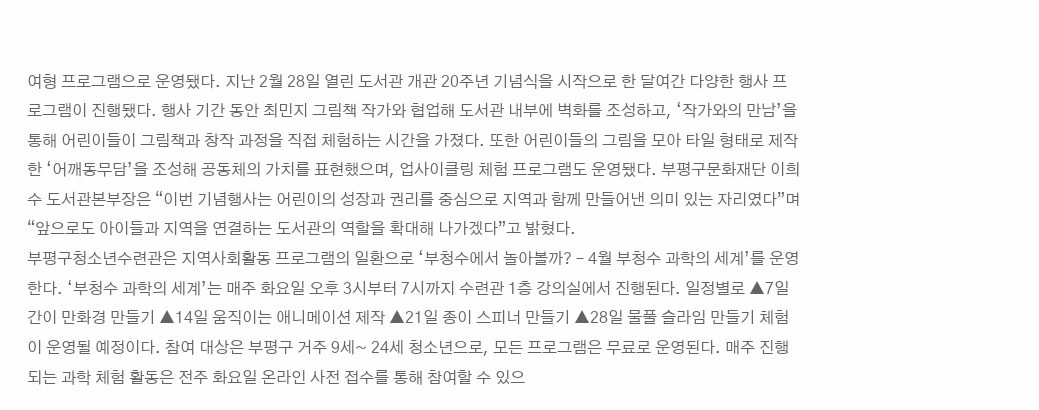여형 프로그램으로 운영됐다. 지난 2월 28일 열린 도서관 개관 20주년 기념식을 시작으로 한 달여간 다양한 행사 프로그램이 진행됐다. 행사 기간 동안 최민지 그림책 작가와 협업해 도서관 내부에 벽화를 조성하고, ‘작가와의 만남’을 통해 어린이들이 그림책과 창작 과정을 직접 체험하는 시간을 가졌다. 또한 어린이들의 그림을 모아 타일 형태로 제작한 ‘어깨동무담’을 조성해 공동체의 가치를 표현했으며, 업사이클링 체험 프로그램도 운영됐다. 부평구문화재단 이희수 도서관본부장은 “이번 기념행사는 어린이의 성장과 권리를 중심으로 지역과 함께 만들어낸 의미 있는 자리였다”며 “앞으로도 아이들과 지역을 연결하는 도서관의 역할을 확대해 나가겠다”고 밝혔다.
부평구청소년수련관은 지역사회활동 프로그램의 일환으로 ‘부청수에서 놀아볼까? – 4월 부청수 과학의 세계’를 운영한다. ‘부청수 과학의 세계’는 매주 화요일 오후 3시부터 7시까지 수련관 1층 강의실에서 진행된다. 일정별로 ▲7일 간이 만화경 만들기 ▲14일 움직이는 애니메이션 제작 ▲21일 종이 스피너 만들기 ▲28일 물풀 슬라임 만들기 체험이 운영될 예정이다. 참여 대상은 부평구 거주 9세~ 24세 청소년으로, 모든 프로그램은 무료로 운영된다. 매주 진행되는 과학 체험 활동은 전주 화요일 온라인 사전 접수를 통해 참여할 수 있으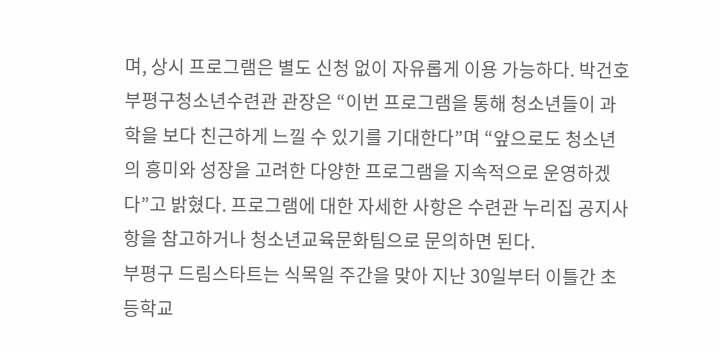며, 상시 프로그램은 별도 신청 없이 자유롭게 이용 가능하다. 박건호 부평구청소년수련관 관장은 “이번 프로그램을 통해 청소년들이 과학을 보다 친근하게 느낄 수 있기를 기대한다”며 “앞으로도 청소년의 흥미와 성장을 고려한 다양한 프로그램을 지속적으로 운영하겠다”고 밝혔다. 프로그램에 대한 자세한 사항은 수련관 누리집 공지사항을 참고하거나 청소년교육문화팀으로 문의하면 된다.
부평구 드림스타트는 식목일 주간을 맞아 지난 30일부터 이틀간 초등학교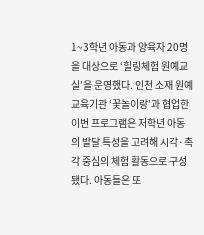1~3학년 아동과 양육자 20명을 대상으로 ‘힐링체험 원예교실’을 운영했다. 인천 소재 원예교육기관 ‘꽃놀이랑’과 협업한 이번 프로그램은 저학년 아동의 발달 특성을 고려해 시각·촉각 중심의 체험 활동으로 구성됐다. 아동들은 또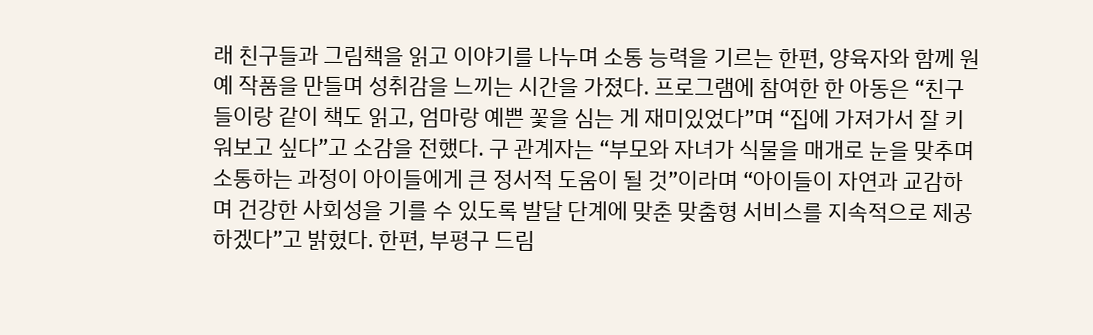래 친구들과 그림책을 읽고 이야기를 나누며 소통 능력을 기르는 한편, 양육자와 함께 원예 작품을 만들며 성취감을 느끼는 시간을 가졌다. 프로그램에 참여한 한 아동은 “친구들이랑 같이 책도 읽고, 엄마랑 예쁜 꽃을 심는 게 재미있었다”며 “집에 가져가서 잘 키워보고 싶다”고 소감을 전했다. 구 관계자는 “부모와 자녀가 식물을 매개로 눈을 맞추며 소통하는 과정이 아이들에게 큰 정서적 도움이 될 것”이라며 “아이들이 자연과 교감하며 건강한 사회성을 기를 수 있도록 발달 단계에 맞춘 맞춤형 서비스를 지속적으로 제공하겠다”고 밝혔다. 한편, 부평구 드림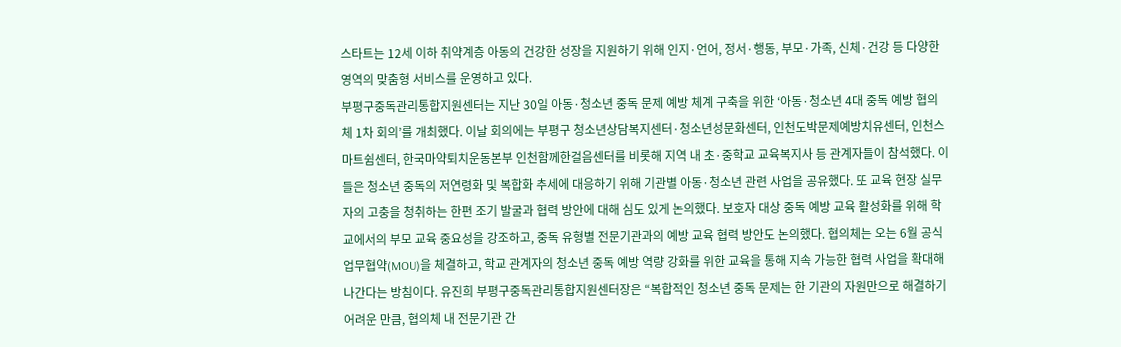스타트는 12세 이하 취약계층 아동의 건강한 성장을 지원하기 위해 인지·언어, 정서·행동, 부모·가족, 신체·건강 등 다양한 영역의 맞춤형 서비스를 운영하고 있다.
부평구중독관리통합지원센터는 지난 30일 아동·청소년 중독 문제 예방 체계 구축을 위한 ‘아동·청소년 4대 중독 예방 협의체 1차 회의’를 개최했다. 이날 회의에는 부평구 청소년상담복지센터·청소년성문화센터, 인천도박문제예방치유센터, 인천스마트쉼센터, 한국마약퇴치운동본부 인천함께한걸음센터를 비롯해 지역 내 초·중학교 교육복지사 등 관계자들이 참석했다. 이들은 청소년 중독의 저연령화 및 복합화 추세에 대응하기 위해 기관별 아동·청소년 관련 사업을 공유했다. 또 교육 현장 실무자의 고충을 청취하는 한편 조기 발굴과 협력 방안에 대해 심도 있게 논의했다. 보호자 대상 중독 예방 교육 활성화를 위해 학교에서의 부모 교육 중요성을 강조하고, 중독 유형별 전문기관과의 예방 교육 협력 방안도 논의했다. 협의체는 오는 6월 공식 업무협약(MOU)을 체결하고, 학교 관계자의 청소년 중독 예방 역량 강화를 위한 교육을 통해 지속 가능한 협력 사업을 확대해 나간다는 방침이다. 유진희 부평구중독관리통합지원센터장은 “복합적인 청소년 중독 문제는 한 기관의 자원만으로 해결하기 어려운 만큼, 협의체 내 전문기관 간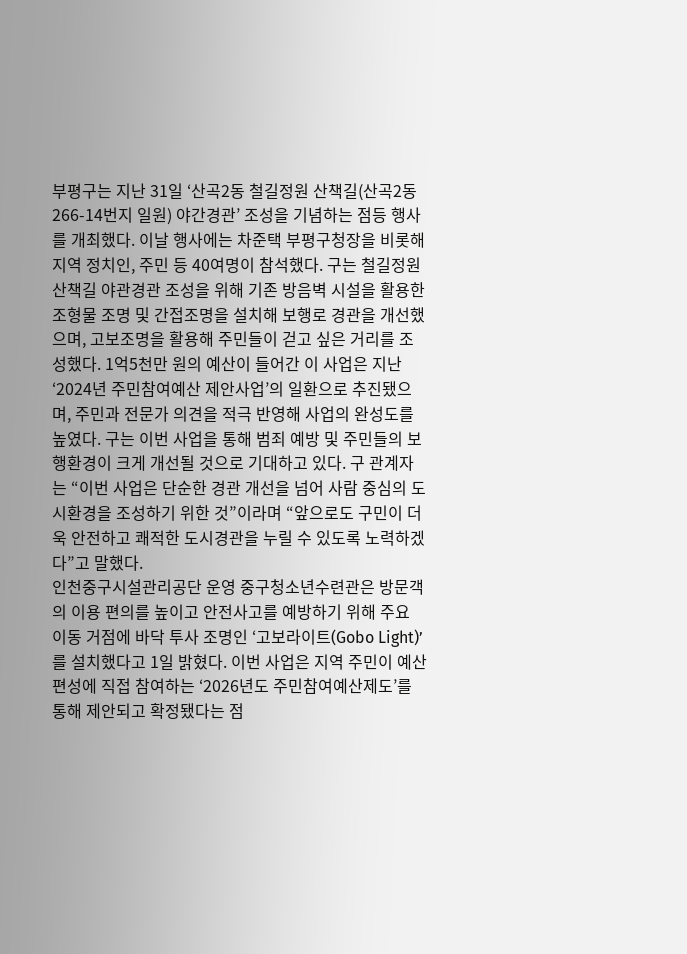부평구는 지난 31일 ‘산곡2동 철길정원 산책길(산곡2동 266-14번지 일원) 야간경관’ 조성을 기념하는 점등 행사를 개최했다. 이날 행사에는 차준택 부평구청장을 비롯해 지역 정치인, 주민 등 40여명이 참석했다. 구는 철길정원 산책길 야관경관 조성을 위해 기존 방음벽 시설을 활용한 조형물 조명 및 간접조명을 설치해 보행로 경관을 개선했으며, 고보조명을 활용해 주민들이 걷고 싶은 거리를 조성했다. 1억5천만 원의 예산이 들어간 이 사업은 지난 ‘2024년 주민참여예산 제안사업’의 일환으로 추진됐으며, 주민과 전문가 의견을 적극 반영해 사업의 완성도를 높였다. 구는 이번 사업을 통해 범죄 예방 및 주민들의 보행환경이 크게 개선될 것으로 기대하고 있다. 구 관계자는 “이번 사업은 단순한 경관 개선을 넘어 사람 중심의 도시환경을 조성하기 위한 것”이라며 “앞으로도 구민이 더욱 안전하고 쾌적한 도시경관을 누릴 수 있도록 노력하겠다”고 말했다.
인천중구시설관리공단 운영 중구청소년수련관은 방문객의 이용 편의를 높이고 안전사고를 예방하기 위해 주요 이동 거점에 바닥 투사 조명인 ‘고보라이트(Gobo Light)’를 설치했다고 1일 밝혔다. 이번 사업은 지역 주민이 예산 편성에 직접 참여하는 ‘2026년도 주민참여예산제도’를 통해 제안되고 확정됐다는 점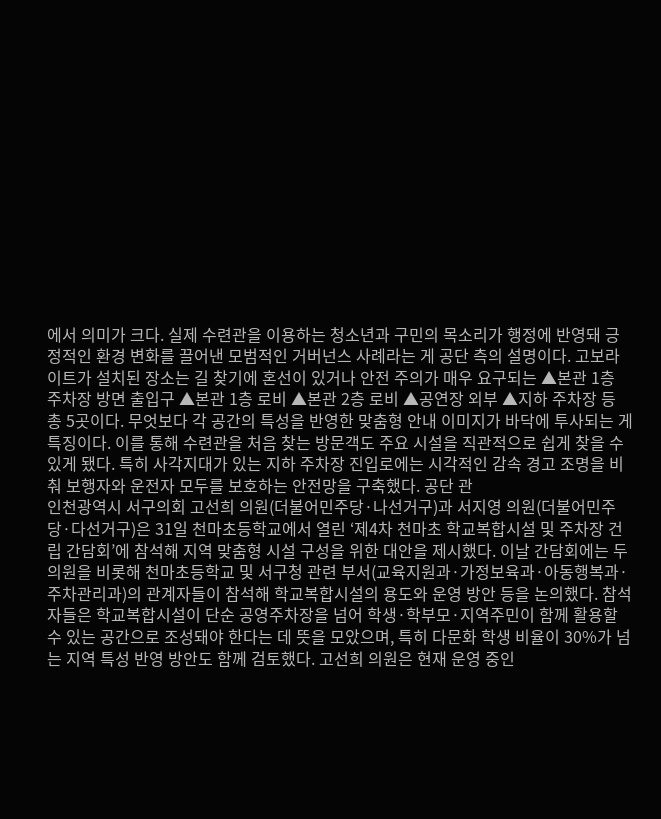에서 의미가 크다. 실제 수련관을 이용하는 청소년과 구민의 목소리가 행정에 반영돼 긍정적인 환경 변화를 끌어낸 모범적인 거버넌스 사례라는 게 공단 측의 설명이다. 고보라이트가 설치된 장소는 길 찾기에 혼선이 있거나 안전 주의가 매우 요구되는 ▲본관 1층 주차장 방면 출입구 ▲본관 1층 로비 ▲본관 2층 로비 ▲공연장 외부 ▲지하 주차장 등 총 5곳이다. 무엇보다 각 공간의 특성을 반영한 맞춤형 안내 이미지가 바닥에 투사되는 게 특징이다. 이를 통해 수련관을 처음 찾는 방문객도 주요 시설을 직관적으로 쉽게 찾을 수 있게 됐다. 특히 사각지대가 있는 지하 주차장 진입로에는 시각적인 감속 경고 조명을 비춰 보행자와 운전자 모두를 보호하는 안전망을 구축했다. 공단 관
인천광역시 서구의회 고선희 의원(더불어민주당·나선거구)과 서지영 의원(더불어민주당·다선거구)은 31일 천마초등학교에서 열린 ‘제4차 천마초 학교복합시설 및 주차장 건립 간담회’에 참석해 지역 맞춤형 시설 구성을 위한 대안을 제시했다. 이날 간담회에는 두 의원을 비롯해 천마초등학교 및 서구청 관련 부서(교육지원과·가정보육과·아동행복과·주차관리과)의 관계자들이 참석해 학교복합시설의 용도와 운영 방안 등을 논의했다. 참석자들은 학교복합시설이 단순 공영주차장을 넘어 학생·학부모·지역주민이 함께 활용할 수 있는 공간으로 조성돼야 한다는 데 뜻을 모았으며, 특히 다문화 학생 비율이 30%가 넘는 지역 특성 반영 방안도 함께 검토했다. 고선희 의원은 현재 운영 중인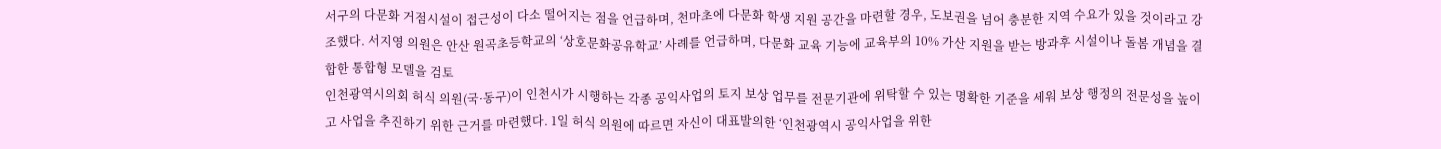서구의 다문화 거점시설이 접근성이 다소 떨어지는 점을 언급하며, 천마초에 다문화 학생 지원 공간을 마련할 경우, 도보권을 넘어 충분한 지역 수요가 있을 것이라고 강조했다. 서지영 의원은 안산 원곡초등학교의 ‘상호문화공유학교’ 사례를 언급하며, 다문화 교육 기능에 교육부의 10% 가산 지원을 받는 방과후 시설이나 돌봄 개념을 결합한 통합형 모델을 검토
인천광역시의회 허식 의원(국·동구)이 인천시가 시행하는 각종 공익사업의 토지 보상 업무를 전문기관에 위탁할 수 있는 명확한 기준을 세워 보상 행정의 전문성을 높이고 사업을 추진하기 위한 근거를 마련했다. 1일 허식 의원에 따르면 자신이 대표발의한 ‘인천광역시 공익사업을 위한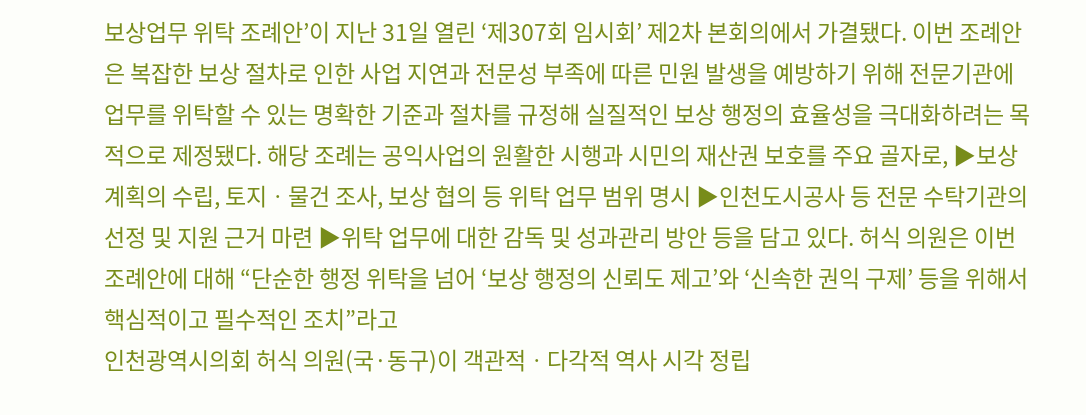보상업무 위탁 조례안’이 지난 31일 열린 ‘제307회 임시회’ 제2차 본회의에서 가결됐다. 이번 조례안은 복잡한 보상 절차로 인한 사업 지연과 전문성 부족에 따른 민원 발생을 예방하기 위해 전문기관에 업무를 위탁할 수 있는 명확한 기준과 절차를 규정해 실질적인 보상 행정의 효율성을 극대화하려는 목적으로 제정됐다. 해당 조례는 공익사업의 원활한 시행과 시민의 재산권 보호를 주요 골자로, ▶보상계획의 수립, 토지ㆍ물건 조사, 보상 협의 등 위탁 업무 범위 명시 ▶인천도시공사 등 전문 수탁기관의 선정 및 지원 근거 마련 ▶위탁 업무에 대한 감독 및 성과관리 방안 등을 담고 있다. 허식 의원은 이번 조례안에 대해 “단순한 행정 위탁을 넘어 ‘보상 행정의 신뢰도 제고’와 ‘신속한 권익 구제’ 등을 위해서 핵심적이고 필수적인 조치”라고
인천광역시의회 허식 의원(국·동구)이 객관적ㆍ다각적 역사 시각 정립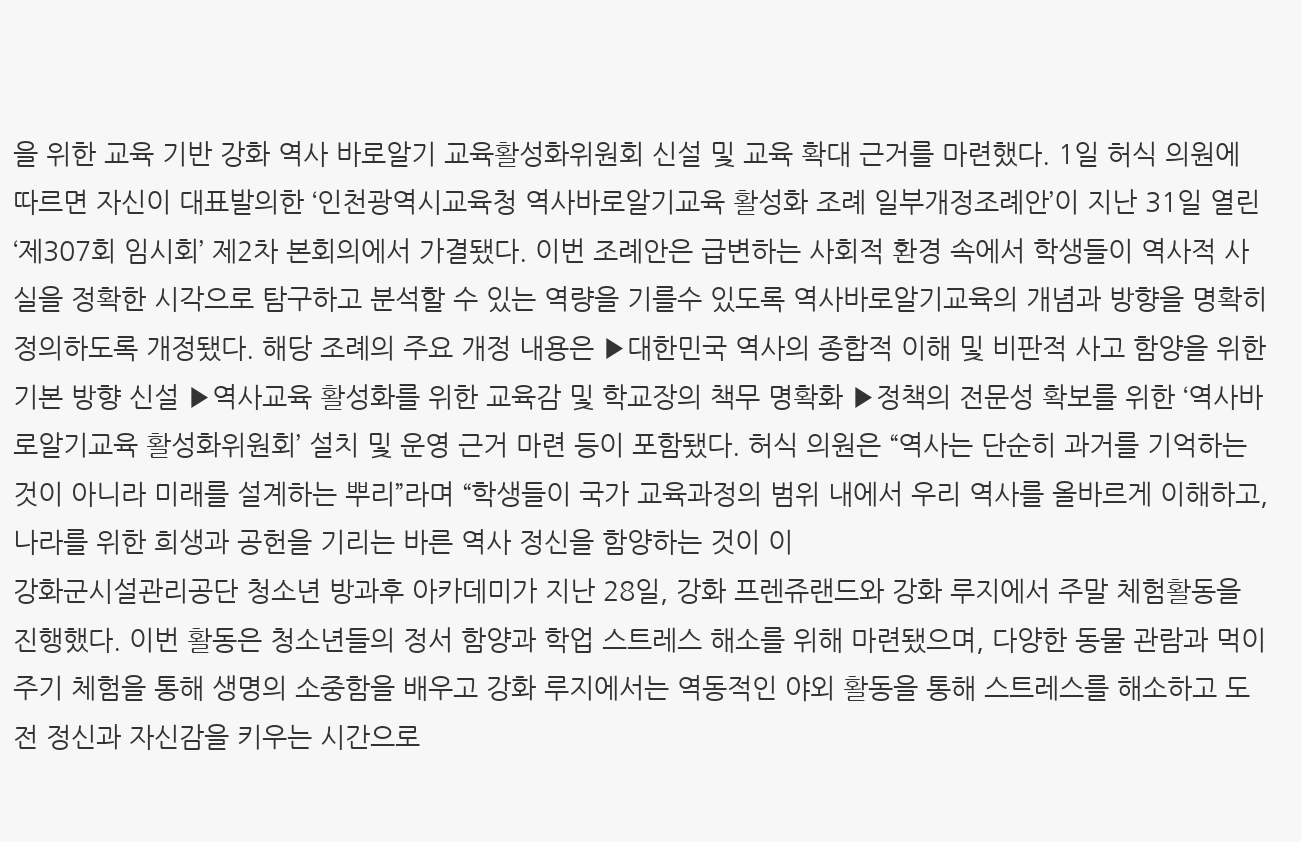을 위한 교육 기반 강화 역사 바로알기 교육활성화위원회 신설 및 교육 확대 근거를 마련했다. 1일 허식 의원에 따르면 자신이 대표발의한 ‘인천광역시교육청 역사바로알기교육 활성화 조례 일부개정조례안’이 지난 31일 열린 ‘제307회 임시회’ 제2차 본회의에서 가결됐다. 이번 조례안은 급변하는 사회적 환경 속에서 학생들이 역사적 사실을 정확한 시각으로 탐구하고 분석할 수 있는 역량을 기를수 있도록 역사바로알기교육의 개념과 방향을 명확히 정의하도록 개정됐다. 해당 조례의 주요 개정 내용은 ▶대한민국 역사의 종합적 이해 및 비판적 사고 함양을 위한 기본 방향 신설 ▶역사교육 활성화를 위한 교육감 및 학교장의 책무 명확화 ▶정책의 전문성 확보를 위한 ‘역사바로알기교육 활성화위원회’ 설치 및 운영 근거 마련 등이 포함됐다. 허식 의원은 “역사는 단순히 과거를 기억하는 것이 아니라 미래를 설계하는 뿌리”라며 “학생들이 국가 교육과정의 범위 내에서 우리 역사를 올바르게 이해하고, 나라를 위한 희생과 공헌을 기리는 바른 역사 정신을 함양하는 것이 이
강화군시설관리공단 청소년 방과후 아카데미가 지난 28일, 강화 프렌쥬랜드와 강화 루지에서 주말 체험활동을 진행했다. 이번 활동은 청소년들의 정서 함양과 학업 스트레스 해소를 위해 마련됐으며, 다양한 동물 관람과 먹이 주기 체험을 통해 생명의 소중함을 배우고 강화 루지에서는 역동적인 야외 활동을 통해 스트레스를 해소하고 도전 정신과 자신감을 키우는 시간으로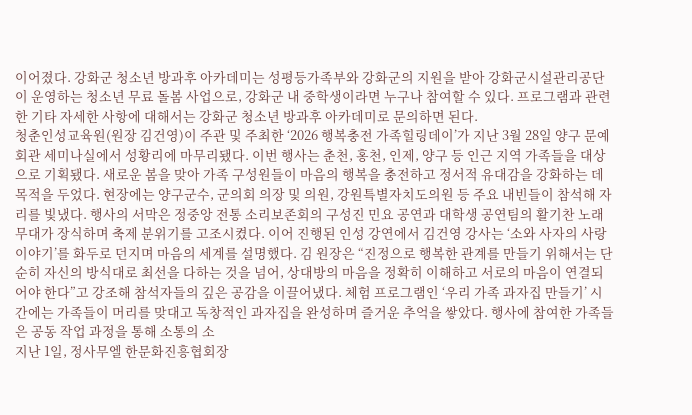이어졌다. 강화군 청소년 방과후 아카데미는 성평등가족부와 강화군의 지원을 받아 강화군시설관리공단이 운영하는 청소년 무료 돌봄 사업으로, 강화군 내 중학생이라면 누구나 참여할 수 있다. 프로그램과 관련한 기타 자세한 사항에 대해서는 강화군 청소년 방과후 아카데미로 문의하면 된다.
청춘인성교육원(원장 김건영)이 주관 및 주최한 ‘2026 행복충전 가족힐링데이’가 지난 3월 28일 양구 문예회관 세미나실에서 성황리에 마무리됐다. 이번 행사는 춘천, 홍천, 인제, 양구 등 인근 지역 가족들을 대상으로 기획됐다. 새로운 봄을 맞아 가족 구성원들이 마음의 행복을 충전하고 정서적 유대감을 강화하는 데 목적을 두었다. 현장에는 양구군수, 군의회 의장 및 의원, 강원특별자치도의원 등 주요 내빈들이 참석해 자리를 빛냈다. 행사의 서막은 정중앙 전통 소리보존회의 구성진 민요 공연과 대학생 공연팀의 활기찬 노래 무대가 장식하며 축제 분위기를 고조시켰다. 이어 진행된 인성 강연에서 김건영 강사는 ‘소와 사자의 사랑 이야기’를 화두로 던지며 마음의 세계를 설명했다. 김 원장은 “진정으로 행복한 관계를 만들기 위해서는 단순히 자신의 방식대로 최선을 다하는 것을 넘어, 상대방의 마음을 정확히 이해하고 서로의 마음이 연결되어야 한다”고 강조해 참석자들의 깊은 공감을 이끌어냈다. 체험 프로그램인 ‘우리 가족 과자집 만들기’ 시간에는 가족들이 머리를 맞대고 독창적인 과자집을 완성하며 즐거운 추억을 쌓았다. 행사에 참여한 가족들은 공동 작업 과정을 통해 소통의 소
지난 1일, 정사무엘 한문화진흥협회장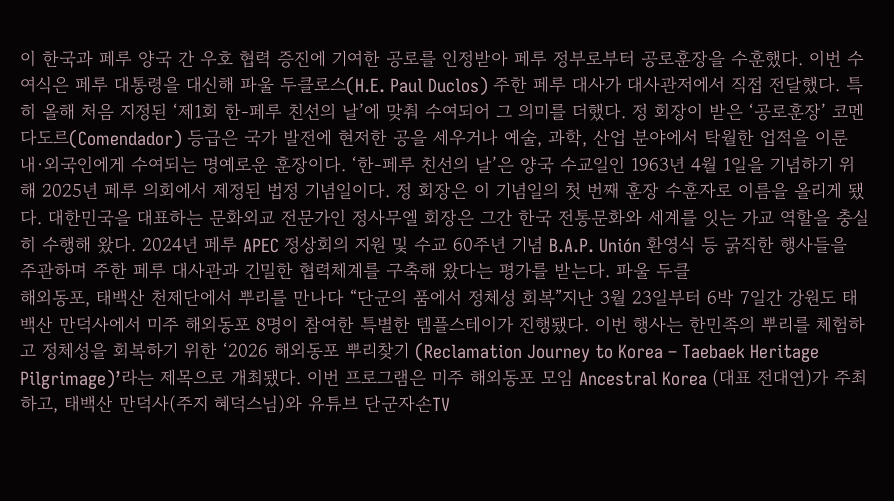이 한국과 페루 양국 간 우호 협력 증진에 기여한 공로를 인정받아 페루 정부로부터 공로훈장을 수훈했다. 이번 수여식은 페루 대통령을 대신해 파울 두클로스(H.E. Paul Duclos) 주한 페루 대사가 대사관저에서 직접 전달했다. 특히 올해 처음 지정된 ‘제1회 한-페루 친선의 날’에 맞춰 수여되어 그 의미를 더했다. 정 회장이 받은 ‘공로훈장’ 코멘다도르(Comendador) 등급은 국가 발전에 현저한 공을 세우거나 예술, 과학, 산업 분야에서 탁월한 업적을 이룬 내·외국인에게 수여되는 명예로운 훈장이다. ‘한-페루 친선의 날’은 양국 수교일인 1963년 4월 1일을 기념하기 위해 2025년 페루 의회에서 제정된 법정 기념일이다. 정 회장은 이 기념일의 첫 번째 훈장 수훈자로 이름을 올리게 됐다. 대한민국을 대표하는 문화외교 전문가인 정사무엘 회장은 그간 한국 전통문화와 세계를 잇는 가교 역할을 충실히 수행해 왔다. 2024년 페루 APEC 정상회의 지원 및 수교 60주년 기념 B.A.P. Unión 환영식 등 굵직한 행사들을 주관하며 주한 페루 대사관과 긴밀한 협력체계를 구축해 왔다는 평가를 받는다. 파울 두클
해외동포, 태백산 천제단에서 뿌리를 만나다 “단군의 품에서 정체성 회복”지난 3월 23일부터 6박 7일간 강원도 태백산 만덕사에서 미주 해외동포 8명이 참여한 특별한 템플스테이가 진행됐다. 이번 행사는 한민족의 뿌리를 체험하고 정체성을 회복하기 위한 ‘2026 해외동포 뿌리찾기 (Reclamation Journey to Korea – Taebaek Heritage Pilgrimage)’라는 제목으로 개최됐다. 이번 프로그램은 미주 해외동포 모임 Ancestral Korea (대표 전대연)가 주최하고, 태백산 만덕사(주지 혜덕스님)와 유튜브 단군자손TV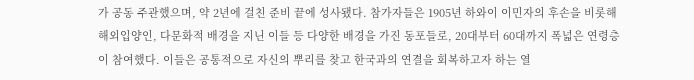가 공동 주관했으며, 약 2년에 걸친 준비 끝에 성사됐다. 참가자들은 1905년 하와이 이민자의 후손을 비롯해 해외입양인, 다문화적 배경을 지닌 이들 등 다양한 배경을 가진 동포들로, 20대부터 60대까지 폭넓은 연령층이 참여했다. 이들은 공통적으로 자신의 뿌리를 찾고 한국과의 연결을 회복하고자 하는 열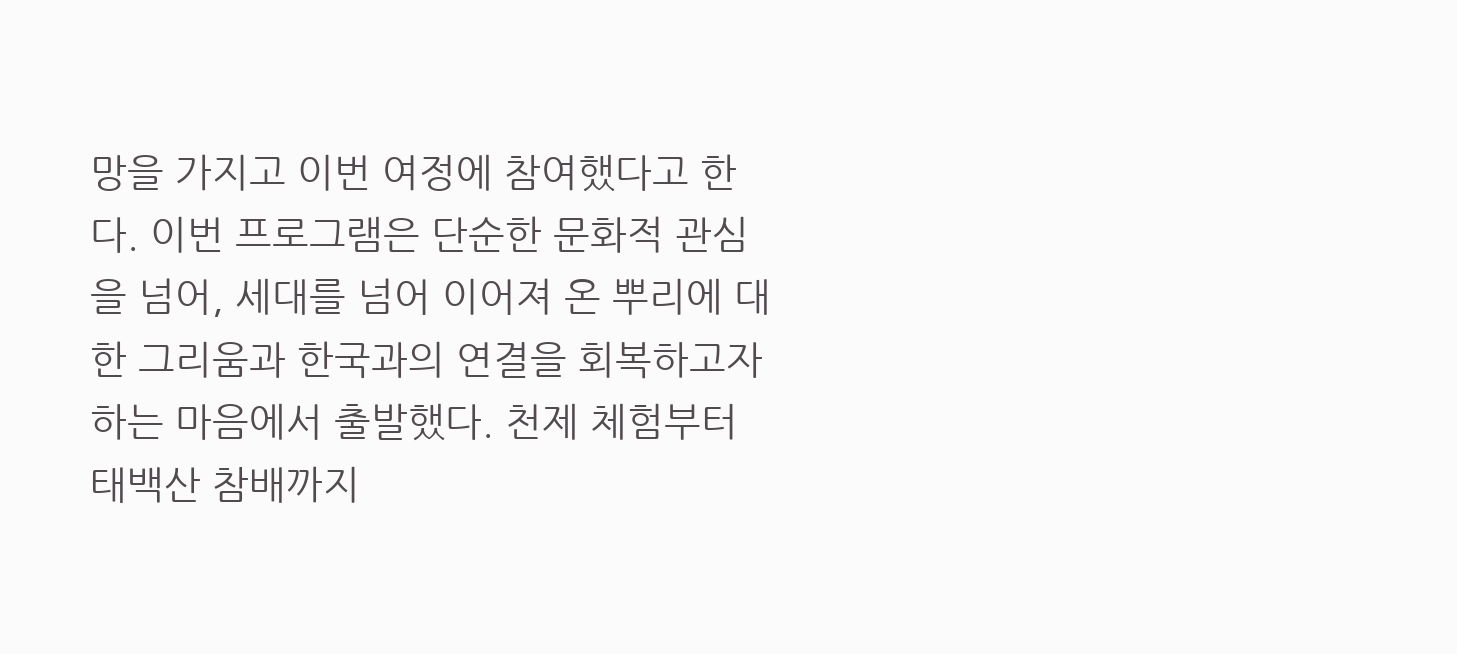망을 가지고 이번 여정에 참여했다고 한다. 이번 프로그램은 단순한 문화적 관심을 넘어, 세대를 넘어 이어져 온 뿌리에 대한 그리움과 한국과의 연결을 회복하고자 하는 마음에서 출발했다. 천제 체험부터 태백산 참배까지